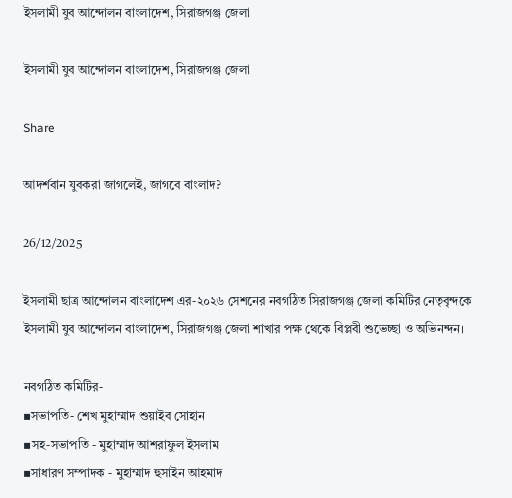ইসলামী যুব আন্দোলন বাংলাদেশ, সিরাজগঞ্জ জেলা

ইসলামী যুব আন্দোলন বাংলাদেশ, সিরাজগঞ্জ জেলা

Share

আদর্শবান যুবকরা জাগলেই, জাগবে বাংলাদ?

26/12/2025

ইসলামী ছাত্র আন্দোলন বাংলাদেশ এর-২০২৬ সেশনের নবগঠিত সিরাজগঞ্জ জেলা কমিটির নেতৃবৃন্দকে ইসলামী যুব আন্দোলন বাংলাদেশ, সিরাজগঞ্জ জেলা শাখার পক্ষ থেকে বিপ্লবী শুভেচ্ছা ও অভিনন্দন।

নবগঠিত কমিটির-
▪সভাপতি- শেখ মুহাম্মাদ শুয়াইব সোহান
▪সহ-সভাপতি - মুহাম্মাদ আশরাফুল ইসলাম
▪সাধারণ সম্পাদক - মুহাম্মাদ হুসাইন আহমাদ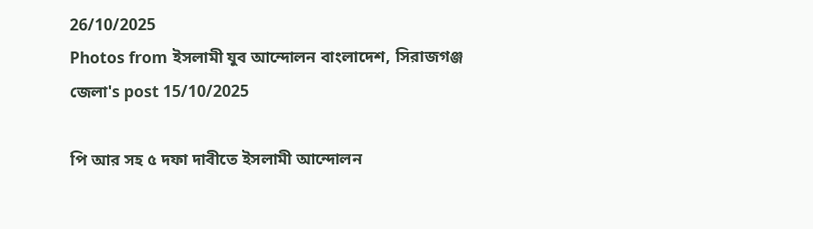26/10/2025
Photos from ইসলামী যুব আন্দোলন বাংলাদেশ, সিরাজগঞ্জ জেলা's post 15/10/2025

পি আর সহ ৫ দফা দাবীতে ইসলামী আন্দোলন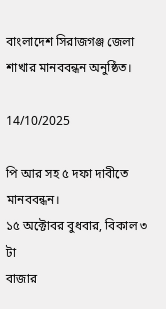বাংলাদেশ সিরাজগঞ্জ জেলা শাখার মানববন্ধন অনুষ্ঠিত।

14/10/2025

পি আর সহ ৫ দফা দাবীতে মানববন্ধন।
১৫ অক্টোবর বুধবার, বিকাল ৩ টা
বাজার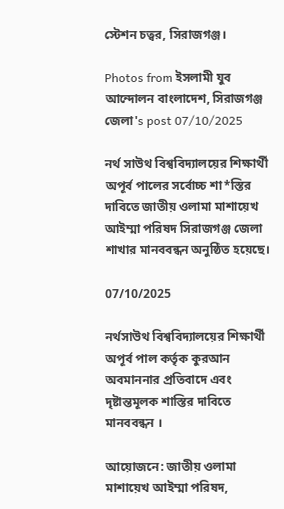স্টেশন চত্বর, সিরাজগঞ্জ।

Photos from ইসলামী যুব আন্দোলন বাংলাদেশ, সিরাজগঞ্জ জেলা's post 07/10/2025

নর্থ সাউথ বিশ্ববিদ্যালয়ের শিক্ষার্থী অপূর্ব পালের সর্বোচ্চ শা*স্তির দাবিতে জাতীয় ওলামা মাশায়েখ আইম্মা পরিষদ সিরাজগঞ্জ জেলা শাখার মানববন্ধন অনুষ্ঠিত হয়েছে।

07/10/2025

নর্থসাউথ বিশ্ববিদ্যালয়ের শিক্ষার্থী অপূর্ব পাল কর্তৃক কুরআন অবমাননার প্রতিবাদে এবং দৃষ্টান্তমূলক শাস্তির দাবিতে মানববন্ধন ।

আয়োজনে: জাতীয় ওলামা মাশায়েখ আইম্মা পরিষদ,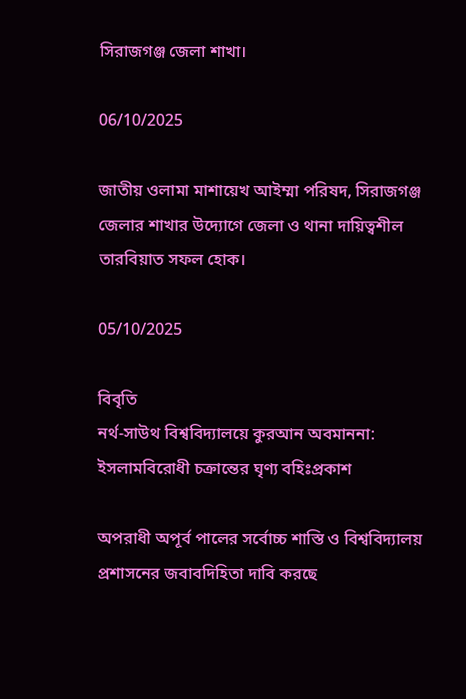সিরাজগঞ্জ জেলা শাখা।

06/10/2025

জাতীয় ওলামা মাশায়েখ আইম্মা পরিষদ, সিরাজগঞ্জ জেলার শাখার উদ্যোগে জেলা ও থানা দায়িত্বশীল তারবিয়াত সফল হোক।

05/10/2025

বিবৃতি
নর্থ-সাউথ বিশ্ববিদ্যালয়ে কুরআন অবমাননা: ইসলামবিরোধী চক্রান্তের ঘৃণ্য বহিঃপ্রকাশ

অপরাধী অপূর্ব পালের সর্বোচ্চ শাস্তি ও বিশ্ববিদ্যালয় প্রশাসনের জবাবদিহিতা দাবি করছে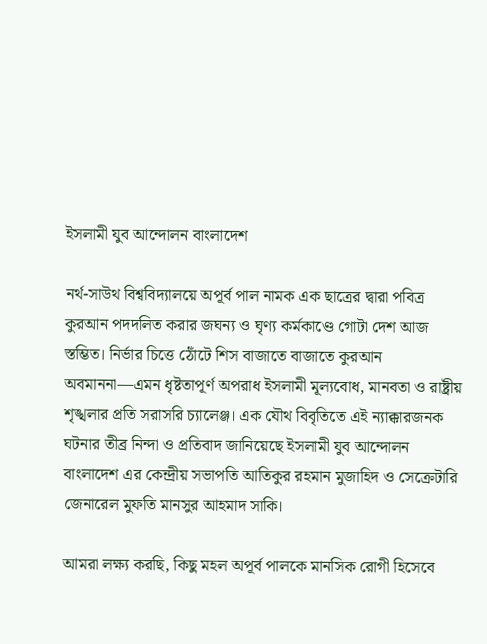ইসলামী যুব আন্দোলন বাংলাদেশ

নর্থ-সাউথ বিশ্ববিদ্যালয়ে অপূর্ব পাল নামক এক ছাত্রের দ্বারা পবিত্র কুরআন পদদলিত করার জঘন্য ও ঘৃণ্য কর্মকাণ্ডে গোটা দেশ আজ স্তম্ভিত। নির্ভার চিত্তে ঠোঁটে শিস বাজাতে বাজাতে কুরআন অবমাননা—এমন ধৃষ্টতাপূর্ণ অপরাধ ইসলামী মূল্যবোধ, মানবতা ও রাষ্ট্রীয় শৃঙ্খলার প্রতি সরাসরি চ্যালেঞ্জ। এক যৌথ বিবৃতিতে এই ন্যাক্কারজনক ঘটনার তীব্র নিন্দা ও প্রতিবাদ জানিয়েছে ইসলামী যুব আন্দোলন বাংলাদেশ এর কেন্দ্রীয় সভাপতি আতিকুর রহমান মুজাহিদ ও সেক্রেটারি জেনারেল মুফতি মানসুর আহমাদ সাকি।

আমরা লক্ষ্য করছি, কিছু মহল অপূর্ব পালকে মানসিক রোগী হিসেবে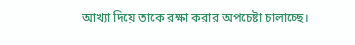আখ্যা দিয়ে তাকে রক্ষা করার অপচেষ্টা চালাচ্ছে।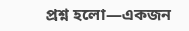প্রশ্ন হলো—একজন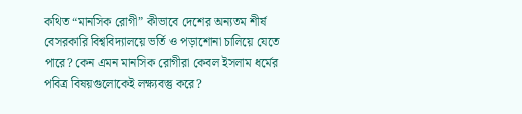কথিত “মানসিক রোগী” কীভাবে দেশের অন্যতম শীর্ষ বেসরকারি বিশ্ববিদ্যালয়ে ভর্তি ও পড়াশোনা চালিয়ে যেতে পারে? কেন এমন মানসিক রোগীরা কেবল ইসলাম ধর্মের পবিত্র বিষয়গুলোকেই লক্ষ্যবস্তু করে?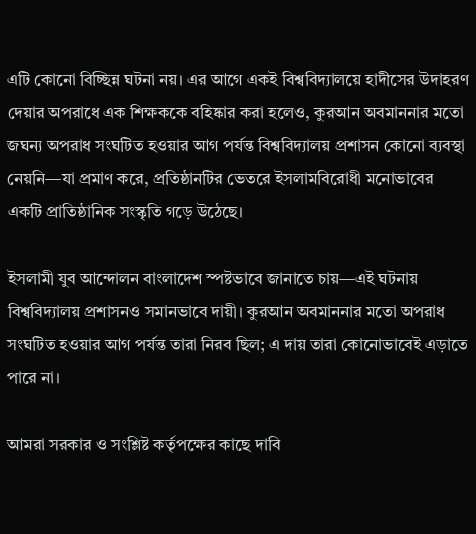এটি কোনো বিচ্ছিন্ন ঘটনা নয়। এর আগে একই বিশ্ববিদ্যালয়ে হাদীসের উদাহরণ দেয়ার অপরাধে এক শিক্ষককে বহিষ্কার করা হলেও, কুরআন অবমাননার মতো জঘন্য অপরাধ সংঘটিত হওয়ার আগ পর্যন্ত বিশ্ববিদ্যালয় প্রশাসন কোনো ব্যবস্থা নেয়নি—যা প্রমাণ করে, প্রতিষ্ঠানটির ভেতরে ইসলামবিরোধী মনোভাবের একটি প্রাতিষ্ঠানিক সংস্কৃতি গড়ে উঠেছে।

ইসলামী যুব আন্দোলন বাংলাদেশ স্পষ্টভাবে জানাতে চায়—এই ঘটনায় বিশ্ববিদ্যালয় প্রশাসনও সমানভাবে দায়ী। কুরআন অবমাননার মতো অপরাধ সংঘটিত হওয়ার আগ পর্যন্ত তারা নিরব ছিল; এ দায় তারা কোনোভাবেই এড়াতে পারে না।

আমরা সরকার ও সংশ্লিষ্ট কর্তৃপক্ষের কাছে দাবি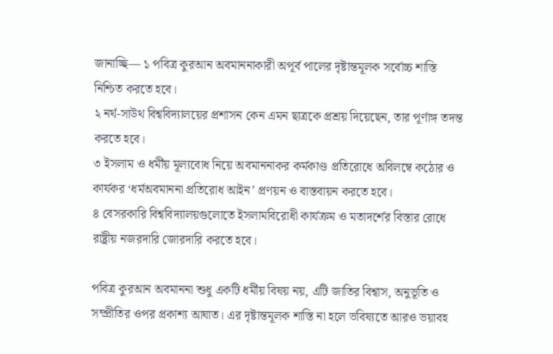জানাচ্ছি— ১ পবিত্র কুরআন অবমাননাকারী অপূর্ব পালের দৃষ্টান্তমূলক সর্বোচ্চ শাস্তি নিশ্চিত করতে হবে।
২ নর্থ-সাউথ বিশ্ববিদ্যালয়ের প্রশাসন কেন এমন ছাত্রকে প্রশ্রয় দিয়েছেন, তার পূর্ণাঙ্গ তদন্ত করতে হবে।
৩ ইসলাম ও ধর্মীয় মূল্যবোধ নিয়ে অবমাননাকর কর্মকাণ্ড প্রতিরোধে অবিলম্বে কঠোর ও কার্যকর ‘ধর্মঅবমাননা প্রতিরোধ আইন’ প্রণয়ন ও বাস্তবায়ন করতে হবে।
৪ বেসরকারি বিশ্ববিদ্যালয়গুলোতে ইসলামবিরোধী কার্যক্রম ও মতাদর্শের বিস্তার রোধে রাষ্ট্রীয় নজরদারি জোরদারি করতে হবে।

পবিত্র কুরআন অবমাননা শুধু একটি ধর্মীয় বিষয় নয়, এটি জাতির বিশ্বাস, অনুভূতি ও সম্প্রীতির ওপর প্রকাশ্য আঘাত। এর দৃষ্টান্তমূলক শাস্তি না হলে ভবিষ্যতে আরও ভয়াবহ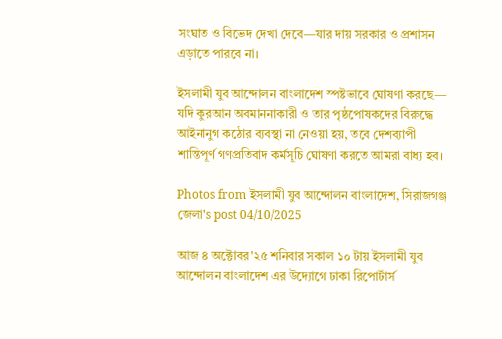সংঘাত ও বিভেদ দেখা দেবে—যার দায় সরকার ও প্রশাসন এড়াতে পারবে না।

ইসলামী যুব আন্দোলন বাংলাদেশ স্পষ্টভাবে ঘোষণা করছে— যদি কুরআন অবমাননাকারী ও তার পৃষ্ঠপোষকদের বিরুদ্ধে আইনানুগ কঠোর ব্যবস্থা না নেওয়া হয়, তবে দেশব্যাপী শান্তিপূর্ণ গণপ্রতিবাদ কর্মসূচি ঘোষণা করতে আমরা বাধ্য হব।

Photos from ইসলামী যুব আন্দোলন বাংলাদেশ, সিরাজগঞ্জ জেলা's post 04/10/2025

আজ ৪ অক্টোবর'২৫ শনিবার সকাল ১০ টায় ইসলামী যুব আন্দোলন বাংলাদেশ এর উদ্যোগে ঢাকা রিপোর্টার্স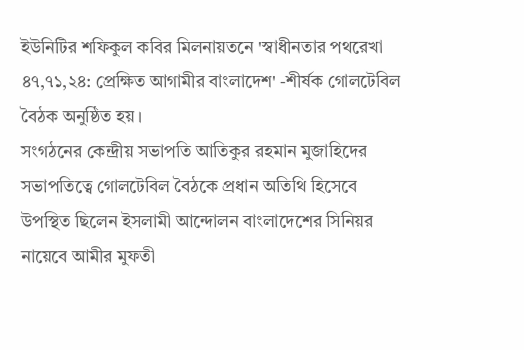ইউনিটির শফিকুল কবির মিলনায়তনে 'স্বাধীনতার পথরেখা ৪৭,৭১,২৪: প্রেক্ষিত আগামীর বাংলাদেশ' -শীর্ষক গোলটেবিল বৈঠক অনুষ্ঠিত হয়।
সংগঠনের কেন্দ্রীয় সভাপতি আতিকুর রহমান মুজাহিদের সভাপতিত্বে গোলটেবিল বৈঠকে প্রধান অতিথি হিসেবে উপস্থিত ছিলেন ইসলামী আন্দোলন বাংলাদেশের সিনিয়র নায়েবে আমীর মুফতী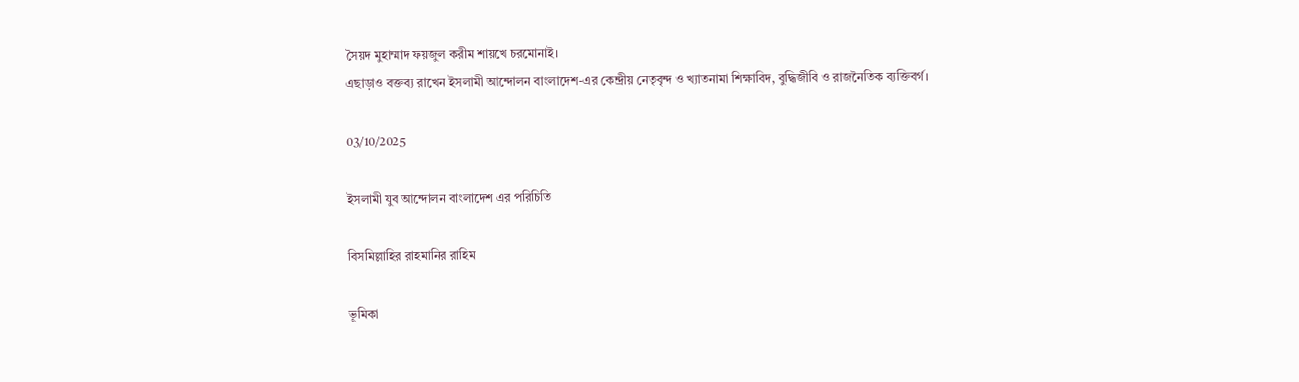সৈয়দ মুহাম্মাদ ফয়জুল করীম শায়খে চরমোনাই।
এছাড়াও বক্তব্য রাখেন ইসলামী আন্দোলন বাংলাদেশ-এর কেন্দ্রীয় নেতৃবৃন্দ ও খ্যাতনামা শিক্ষাবিদ, বুদ্ধিজীবি ও রাজনৈতিক ব্যক্তিবর্গ।

03/10/2025

ইসলামী যুব আন্দোলন বাংলাদেশ এর পরিচিতি

বিসমিল্লাহির রাহমানির রাহিম

ভূমিকা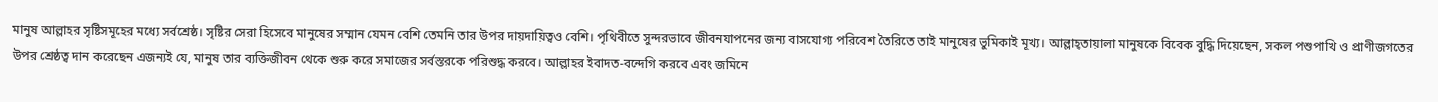মানুষ আল্লাহর সৃষ্টিসমূহের মধ্যে সর্বশ্রেষ্ঠ। সৃষ্টির সেরা হিসেবে মানুষের সম্মান যেমন বেশি তেমনি তার উপর দায়দায়িত্বও বেশি। পৃথিবীতে সুন্দরভাবে জীবনযাপনের জন্য বাসযোগ্য পরিবেশ তৈরিতে তাই মানুষের ভুমিকাই মূখ্য। আল্লাহ্তায়ালা মানুষকে বিবেক বুদ্ধি দিয়েছেন, সকল পশুপাখি ও প্রাণীজগতের উপর শ্রেষ্ঠত্ব দান করেছেন এজন্যই যে, মানুষ তার ব্যক্তিজীবন থেকে শুরু করে সমাজের সর্বস্তরকে পরিশুদ্ধ করবে। আল্লাহর ইবাদত-বন্দেগি করবে এবং জমিনে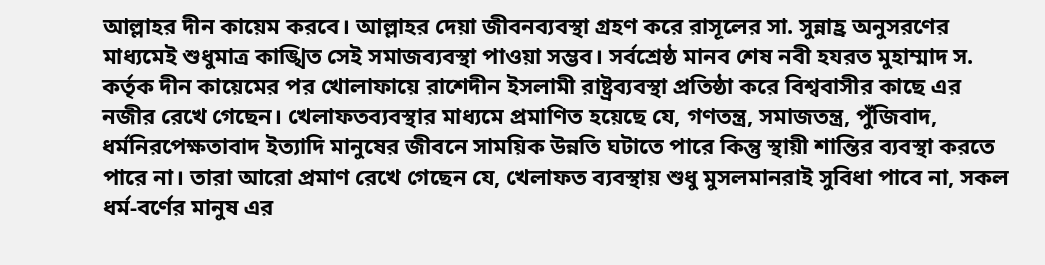আল্লাহর দীন কায়েম করবে। আল্লাহর দেয়া জীবনব্যবস্থা গ্রহণ করে রাসূলের সা. সুন্নাহ্র অনুসরণের মাধ্যমেই শুধুমাত্র কাঙ্খিত সেই সমাজব্যবস্থা পাওয়া সম্ভব। সর্বশ্রেষ্ঠ মানব শেষ নবী হযরত মুহাম্মাদ স. কর্তৃক দীন কায়েমের পর খোলাফায়ে রাশেদীন ইসলামী রাষ্ট্রব্যবস্থা প্রতিষ্ঠা করে বিশ্ববাসীর কাছে এর নজীর রেখে গেছেন। খেলাফতব্যবস্থার মাধ্যমে প্রমাণিত হয়েছে যে, গণতন্ত্র, সমাজতন্ত্র, পুঁজিবাদ, ধর্মনিরপেক্ষতাবাদ ইত্যাদি মানুষের জীবনে সাময়িক উন্নতি ঘটাতে পারে কিন্তু স্থায়ী শান্তির ব্যবস্থা করতে পারে না। তারা আরো প্রমাণ রেখে গেছেন যে, খেলাফত ব্যবস্থায় শুধু মুসলমানরাই সুবিধা পাবে না, সকল ধর্ম-বর্ণের মানুষ এর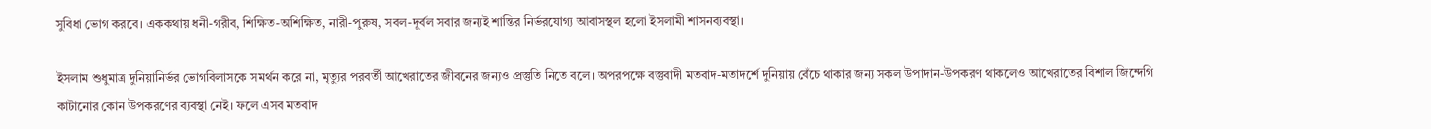সুবিধা ভোগ করবে। এককথায় ধনী-গরীব, শিক্ষিত-অশিক্ষিত, নারী-পুরুষ, সবল-দূর্বল সবার জন্যই শান্তির নির্ভরযোগ্য আবাসস্থল হলো ইসলামী শাসনব্যবস্থা।

ইসলাম শুধুমাত্র দুনিয়ানির্ভর ভোগবিলাসকে সমর্থন করে না, মৃত্যুর পরবর্তী আখেরাতের জীবনের জন্যও প্রস্তুতি নিতে বলে। অপরপক্ষে বস্তুবাদী মতবাদ-মতাদর্শে দুনিয়ায় বেঁচে থাকার জন্য সকল উপাদান-উপকরণ থাকলেও আখেরাতের বিশাল জিন্দেগি কাটানোর কোন উপকরণের ব্যবস্থা নেই। ফলে এসব মতবাদ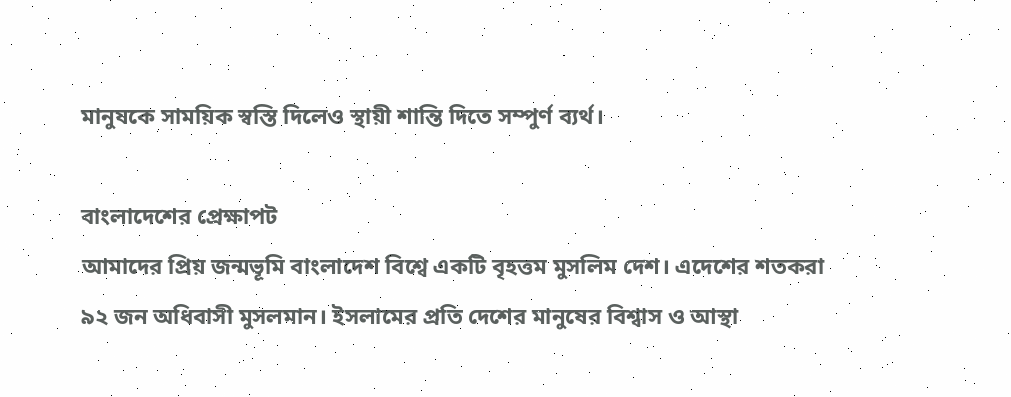মানুষকে সাময়িক স্বস্তি দিলেও স্থায়ী শান্তি দিতে সম্পুর্ণ ব্যর্থ।

বাংলাদেশের প্রেক্ষাপট
আমাদের প্রিয় জন্মভূমি বাংলাদেশ বিশ্বে একটি বৃহত্তম মুসলিম দেশ। এদেশের শতকরা ৯২ জন অধিবাসী মুসলমান। ইসলামের প্রতি দেশের মানুষের বিশ্বাস ও আস্থা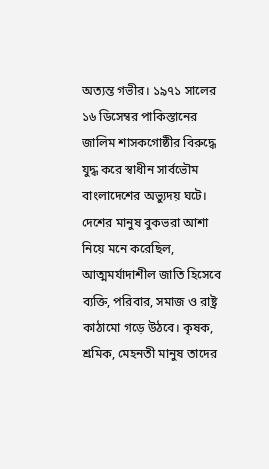অত্যন্ত গভীর। ১৯৭১ সালের ১৬ ডিসেম্বর পাকিস্তানের জালিম শাসকগোষ্ঠীর বিরুদ্ধে যুদ্ধ করে স্বাধীন সার্বভৌম বাংলাদেশের অভ্যুদয় ঘটে। দেশের মানুষ বুকভরা আশা নিয়ে মনে করেছিল, আত্মমর্যাদাশীল জাতি হিসেবে ব্যক্তি, পরিবার, সমাজ ও রাষ্ট্র কাঠামো গড়ে উঠবে। কৃষক, শ্রমিক, মেহনতী মানুষ তাদের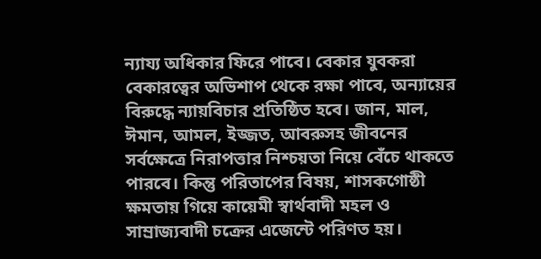ন্যায্য অধিকার ফিরে পাবে। বেকার যুবকরা বেকারত্বের অভিশাপ থেকে রক্ষা পাবে, অন্যায়ের বিরুদ্ধে ন্যায়বিচার প্রতিষ্ঠিত হবে। জান, মাল, ঈমান, আমল, ইজ্জত, আবরুসহ জীবনের সর্বক্ষেত্রে নিরাপত্তার নিশ্চয়তা নিয়ে বেঁচে থাকতে পারবে। কিন্তু পরিতাপের বিষয়, শাসকগোষ্ঠী ক্ষমতায় গিয়ে কায়েমী স্বার্থবাদী মহল ও সাম্রাজ্যবাদী চক্রের এজেন্টে পরিণত হয়।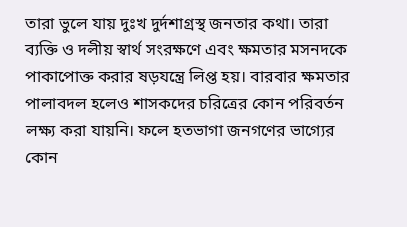তারা ভুলে যায় দুঃখ দুর্দশাগ্রস্থ জনতার কথা। তারা ব্যক্তি ও দলীয় স্বার্থ সংরক্ষণে এবং ক্ষমতার মসনদকে পাকাপোক্ত করার ষড়যন্ত্রে লিপ্ত হয়। বারবার ক্ষমতার পালাবদল হলেও শাসকদের চরিত্রের কোন পরিবর্তন লক্ষ্য করা যায়নি। ফলে হতভাগা জনগণের ভাগ্যের কোন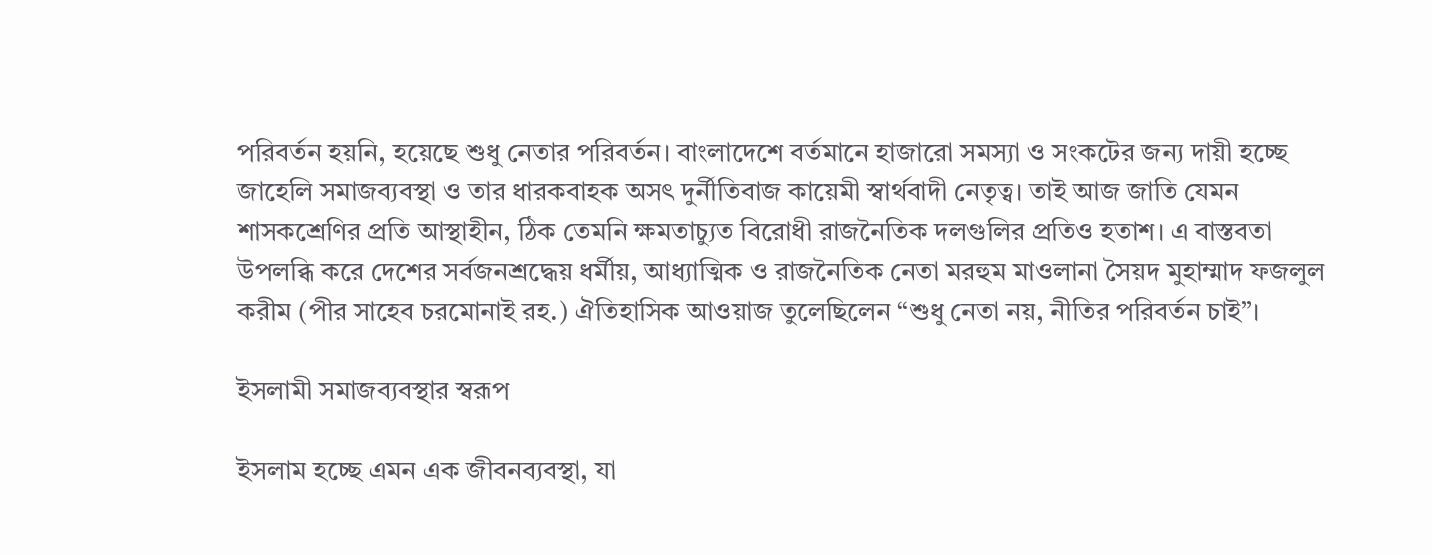পরিবর্তন হয়নি, হয়েছে শুধু নেতার পরিবর্তন। বাংলাদেশে বর্তমানে হাজারো সমস্যা ও সংকটের জন্য দায়ী হচ্ছে জাহেলি সমাজব্যবস্থা ও তার ধারকবাহক অসৎ দুর্নীতিবাজ কায়েমী স্বার্থবাদী নেতৃত্ব। তাই আজ জাতি যেমন শাসকশ্রেণির প্রতি আস্থাহীন, ঠিক তেমনি ক্ষমতাচ্যুত বিরোধী রাজনৈতিক দলগুলির প্রতিও হতাশ। এ বাস্তবতা উপলব্ধি করে দেশের সর্বজনশ্রদ্ধেয় ধর্মীয়, আধ্যাত্মিক ও রাজনৈতিক নেতা মরহুম মাওলানা সৈয়দ মুহাম্মাদ ফজলুল করীম (পীর সাহেব চরমোনাই রহ.) ঐতিহাসিক আওয়াজ তুলেছিলেন “শুধু নেতা নয়, নীতির পরিবর্তন চাই”।

ইসলামী সমাজব্যবস্থার স্বরূপ

ইসলাম হচ্ছে এমন এক জীবনব্যবস্থা, যা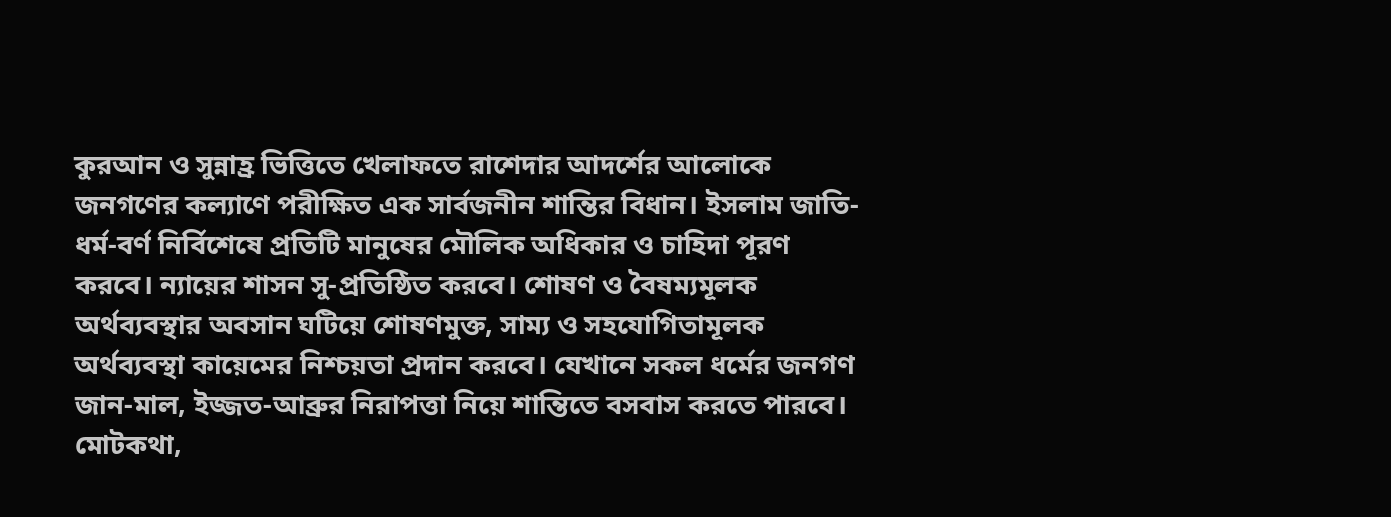কুরআন ও সুন্নাহ্র ভিত্তিতে খেলাফতে রাশেদার আদর্শের আলোকে জনগণের কল্যাণে পরীক্ষিত এক সার্বজনীন শান্তির বিধান। ইসলাম জাতি-ধর্ম-বর্ণ নির্বিশেষে প্রতিটি মানুষের মৌলিক অধিকার ও চাহিদা পূরণ করবে। ন্যায়ের শাসন সু-প্রতিষ্ঠিত করবে। শোষণ ও বৈষম্যমূলক অর্থব্যবস্থার অবসান ঘটিয়ে শোষণমুক্ত, সাম্য ও সহযোগিতামূলক অর্থব্যবস্থা কায়েমের নিশ্চয়তা প্রদান করবে। যেখানে সকল ধর্মের জনগণ জান-মাল, ইজ্জত-আব্রুর নিরাপত্তা নিয়ে শান্তিতে বসবাস করতে পারবে। মোটকথা,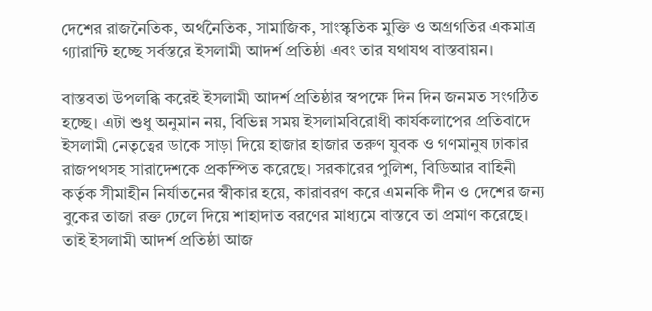দেশের রাজনৈতিক, অর্থনৈতিক, সামাজিক, সাংস্কৃতিক মুক্তি ও অগ্রগতির একমাত্র গ্যারান্টি হচ্ছে সর্বস্তরে ইসলামী আদর্শ প্রতিষ্ঠা এবং তার যথাযথ বাস্তবায়ন।

বাস্তবতা উপলব্ধি করেই ইসলামী আদর্শ প্রতিষ্ঠার স্বপক্ষে দিন দিন জনমত সংগঠিত হচ্ছে। এটা শুধু অনুমান নয়, বিভিন্ন সময় ইসলামবিরোধী কার্যকলাপের প্রতিবাদে ইসলামী নেতৃত্বের ডাকে সাড়া দিয়ে হাজার হাজার তরুণ যুবক ও গণমানুষ ঢাকার রাজপথসহ সারাদেশকে প্রকম্পিত করেছে। সরকারের পুলিশ, বিডিআর বাহিনী কর্তৃক সীমাহীন নির্যাতনের স্বীকার হয়ে, কারাবরণ করে এমনকি দীন ও দেশের জন্য বুকের তাজা রক্ত ঢেলে দিয়ে শাহাদাত বরণের মাধ্যমে বাস্তবে তা প্রমাণ করেছে। তাই ইসলামী আদর্শ প্রতিষ্ঠা আজ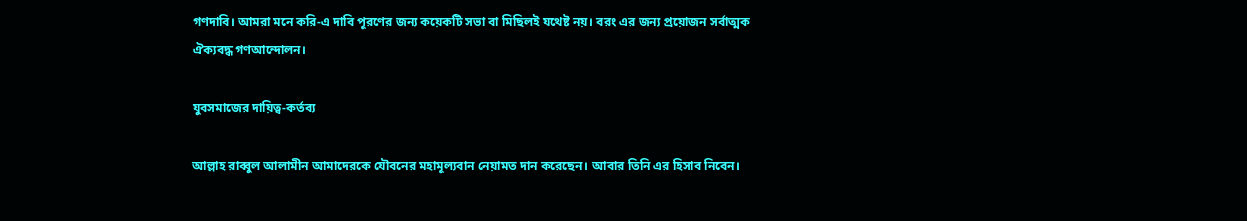গণদাবি। আমরা মনে করি-এ দাবি পূরণের জন্য কয়েকটি সভা বা মিছিলই যথেষ্ট নয়। বরং এর জন্য প্রয়োজন সর্বাত্মক ঐক্যবদ্ধ গণআন্দোলন।

যুবসমাজের দায়িত্ব-কর্তব্য

আল্লাহ রাব্বুল আলামীন আমাদেরকে যৌবনের মহামূল্যবান নেয়ামত দান করেছেন। আবার তিনি এর হিসাব নিবেন।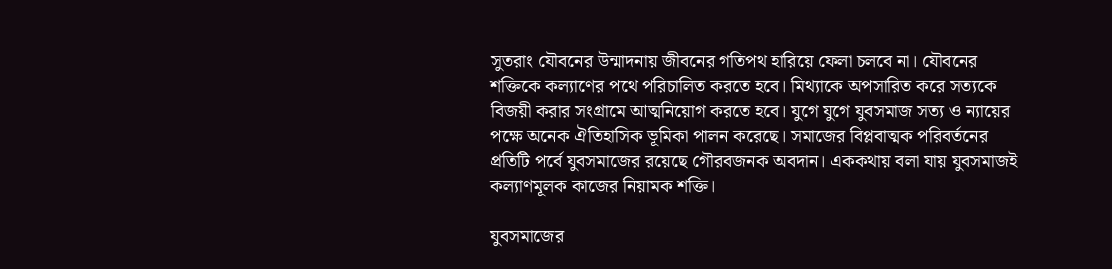সুতরাং যৌবনের উন্মাদনায় জীবনের গতিপথ হারিয়ে ফেলা চলবে না। যৌবনের শক্তিকে কল্যাণের পথে পরিচালিত করতে হবে। মিথ্যাকে অপসারিত করে সত্যকে বিজয়ী করার সংগ্রামে আত্মনিয়োগ করতে হবে। যুগে যুগে যুবসমাজ সত্য ও ন্যায়ের পক্ষে অনেক ঐতিহাসিক ভূমিকা পালন করেছে। সমাজের বিপ্লবাত্মক পরিবর্তনের প্রতিটি পর্বে যুবসমাজের রয়েছে গৌরবজনক অবদান। এককথায় বলা যায় যুবসমাজই কল্যাণমূলক কাজের নিয়ামক শক্তি।

যুবসমাজের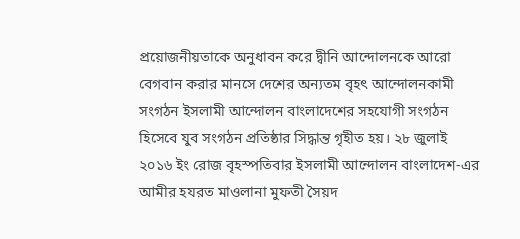প্রয়োজনীয়তাকে অনুধাবন করে দ্বীনি আন্দোলনকে আরো বেগবান করার মানসে দেশের অন্যতম বৃহৎ আন্দোলনকামী সংগঠন ইসলামী আন্দোলন বাংলাদেশের সহযোগী সংগঠন হিসেবে যুব সংগঠন প্রতিষ্ঠার সিদ্ধান্ত গৃহীত হয়। ২৮ জুলাই ২০১৬ ইং রোজ বৃহস্পতিবার ইসলামী আন্দোলন বাংলাদেশ-এর আমীর হযরত মাওলানা মুফতী সৈয়দ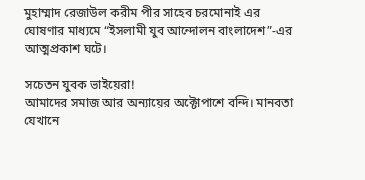মুহাম্মাদ রেজাউল করীম পীর সাহেব চরমোনাই এর ঘোষণার মাধ্যমে “ইসলামী যুব আন্দোলন বাংলাদেশ”-এর আত্মপ্রকাশ ঘটে।

সচেতন যুবক ভাইয়েরা!
আমাদের সমাজ আর অন্যায়ের অক্টোপাশে বন্দি। মানবতা যেখানে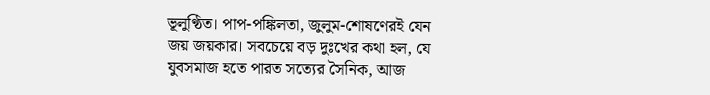ভূলুণ্ঠিত। পাপ-পঙ্কিলতা, জুলুম-শোষণেরই যেন জয় জয়কার। সবচেয়ে বড় দুঃখের কথা হল, যে যুবসমাজ হতে পারত সত্যের সৈনিক, আজ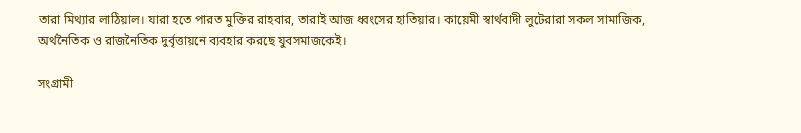তারা মিথ্যার লাঠিয়াল। যারা হতে পারত মুক্তির রাহবার, তারাই আজ ধ্বংসের হাতিয়ার। কায়েমী স্বার্থবাদী লুটেরারা সকল সামাজিক, অর্থনৈতিক ও রাজনৈতিক দুর্বৃত্তায়নে ব্যবহার করছে যুবসমাজকেই।

সংগ্রামী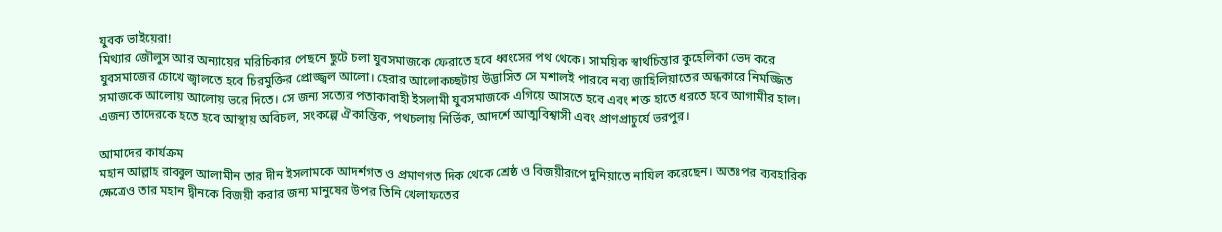যুবক ভাইয়েরা!
মিথ্যার জৌলুস আর অন্যায়ের মরিচিকার পেছনে ছুটে চলা যুবসমাজকে ফেরাতে হবে ধ্বংসের পথ থেকে। সাময়িক স্বার্থচিন্তার কুহেলিকা ভেদ করে যুবসমাজের চোখে জ্বালতে হবে চিরমুক্তির প্রোজ্জ্বল আলো। হেরার আলোকচ্ছটায় উদ্ভাসিত সে মশালই পারবে নব্য জাহিলিয়াতের অন্ধকারে নিমজ্জিত সমাজকে আলোয় আলোয় ভরে দিতে। সে জন্য সত্যের পতাকাবাহী ইসলামী যুবসমাজকে এগিয়ে আসতে হবে এবং শক্ত হাতে ধরতে হবে আগামীর হাল। এজন্য তাদেরকে হতে হবে আস্থায় অবিচল, সংকল্পে ঐকান্তিক, পথচলায় নির্ভিক, আদর্শে আত্মবিশ্বাসী এবং প্রাণপ্রাচুর্যে ভরপুর।

আমাদের কার্যক্রম
মহান আল্লাহ রাব্বুল আলামীন তার দীন ইসলামকে আদর্শগত ও প্রমাণগত দিক থেকে শ্রেষ্ঠ ও বিজয়ীরূপে দুনিয়াতে নাযিল করেছেন। অতঃপর ব্যবহারিক ক্ষেত্রেও তার মহান দ্বীনকে বিজয়ী করার জন্য মানুষের উপর তিনি খেলাফতের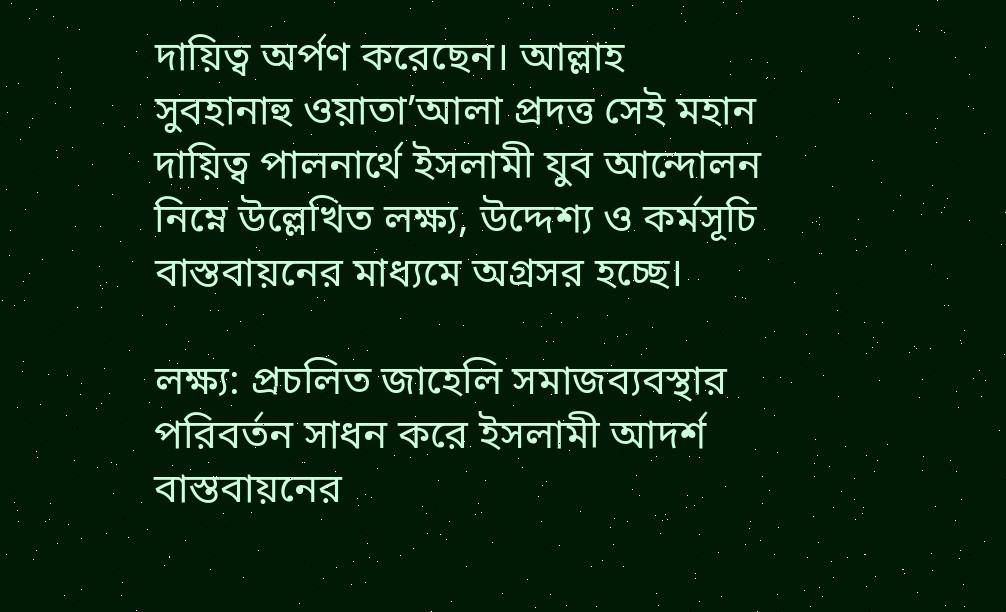দায়িত্ব অর্পণ করেছেন। আল্লাহ সুবহানাহু ওয়াতা’আলা প্রদত্ত সেই মহান দায়িত্ব পালনার্থে ইসলামী যুব আন্দোলন নিম্নে উল্লেখিত লক্ষ্য, উদ্দেশ্য ও কর্মসূচি বাস্তবায়নের মাধ্যমে অগ্রসর হচ্ছে।

লক্ষ্য: প্রচলিত জাহেলি সমাজব্যবস্থার পরিবর্তন সাধন করে ইসলামী আদর্শ বাস্তবায়নের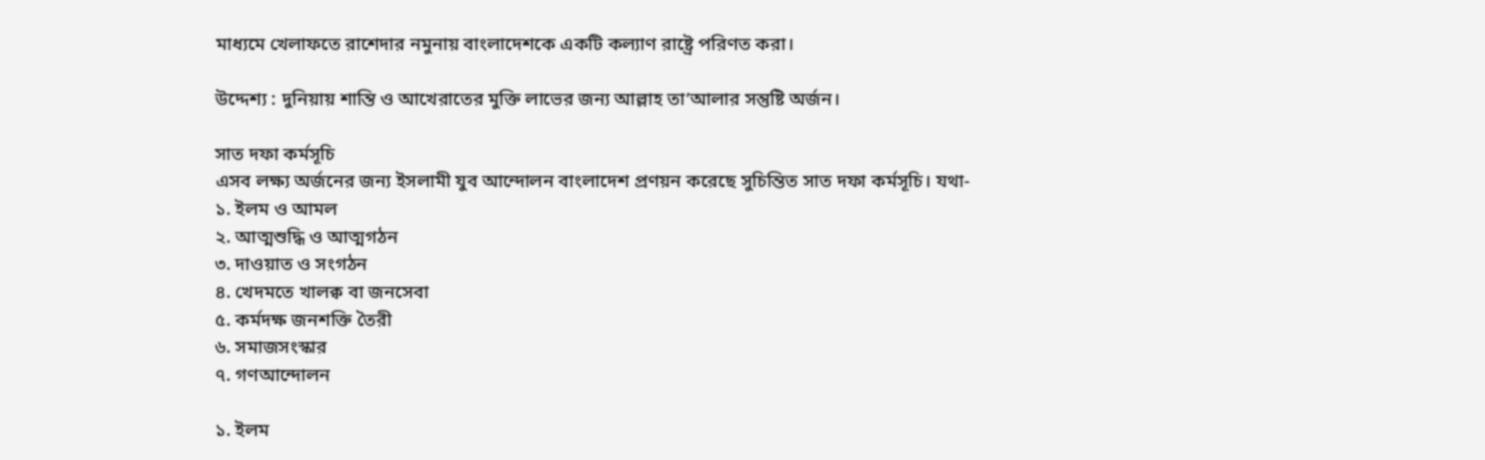মাধ্যমে খেলাফতে রাশেদার নমুনায় বাংলাদেশকে একটি কল্যাণ রাষ্ট্রে পরিণত করা।

উদ্দেশ্য : দুনিয়ায় শান্তি ও আখেরাতের মুক্তি লাভের জন্য আল্লাহ তা’আলার সন্তুষ্টি অর্জন।

সাত দফা কর্মসূচি
এসব লক্ষ্য অর্জনের জন্য ইসলামী যুব আন্দোলন বাংলাদেশ প্রণয়ন করেছে সুচিন্তিত সাত দফা কর্মসূচি। যথা-
১. ইলম ও আমল
২. আত্মশুদ্ধি ও আত্মগঠন
৩. দাওয়াত ও সংগঠন
৪. খেদমতে খালক্ব বা জনসেবা
৫. কর্মদক্ষ জনশক্তি তৈরী
৬. সমাজসংস্কার
৭. গণআন্দোলন

১. ইলম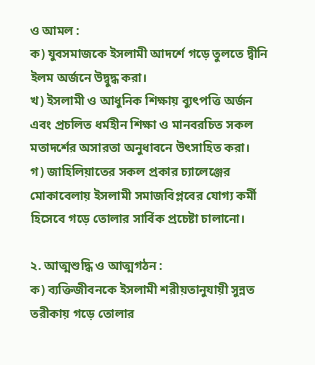ও আমল :
ক) যুবসমাজকে ইসলামী আদর্শে গড়ে তুলতে দ্বীনি ইলম অর্জনে উদ্বুদ্ধ করা।
খ) ইসলামী ও আধুনিক শিক্ষায় ব্যুৎপত্তি অর্জন এবং প্রচলিত ধর্মহীন শিক্ষা ও মানবরচিত সকল মতাদর্শের অসারতা অনুধাবনে উৎসাহিত করা।
গ) জাহিলিয়াতের সকল প্রকার চ্যালেঞ্জের মোকাবেলায় ইসলামী সমাজবিপ্লবের যোগ্য কর্মী হিসেবে গড়ে তোলার সার্বিক প্রচেষ্টা চালানো।

২. আত্মশুদ্ধি ও আত্মগঠন :
ক) ব্যক্তিজীবনকে ইসলামী শরীয়তানুযায়ী সুন্নত তরীকায় গড়ে তোলার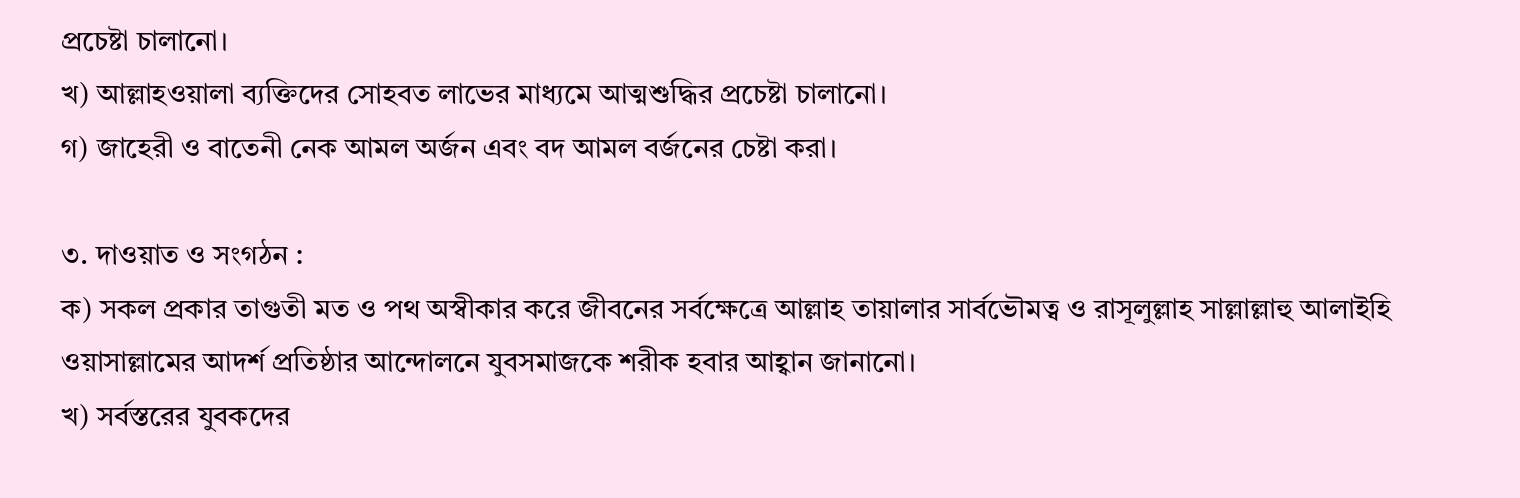প্রচেষ্টা চালানো।
খ) আল্লাহওয়ালা ব্যক্তিদের সোহবত লাভের মাধ্যমে আত্মশুদ্ধির প্রচেষ্টা চালানো।
গ) জাহেরী ও বাতেনী নেক আমল অর্জন এবং বদ আমল বর্জনের চেষ্টা করা।

৩. দাওয়াত ও সংগঠন :
ক) সকল প্রকার তাগুতী মত ও পথ অস্বীকার করে জীবনের সর্বক্ষেত্রে আল্লাহ তায়ালার সার্বভৌমত্ব ও রাসূলুল্লাহ সাল্লাল্লাহু আলাইহি ওয়াসাল্লামের আদর্শ প্রতিষ্ঠার আন্দোলনে যুবসমাজকে শরীক হবার আহ্বান জানানো।
খ) সর্বস্তরের যুবকদের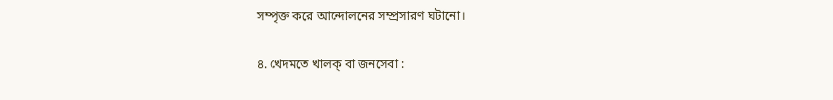সম্পৃক্ত করে আন্দোলনের সম্প্রসারণ ঘটানো।

৪. খেদমতে খালক্ বা জনসেবা :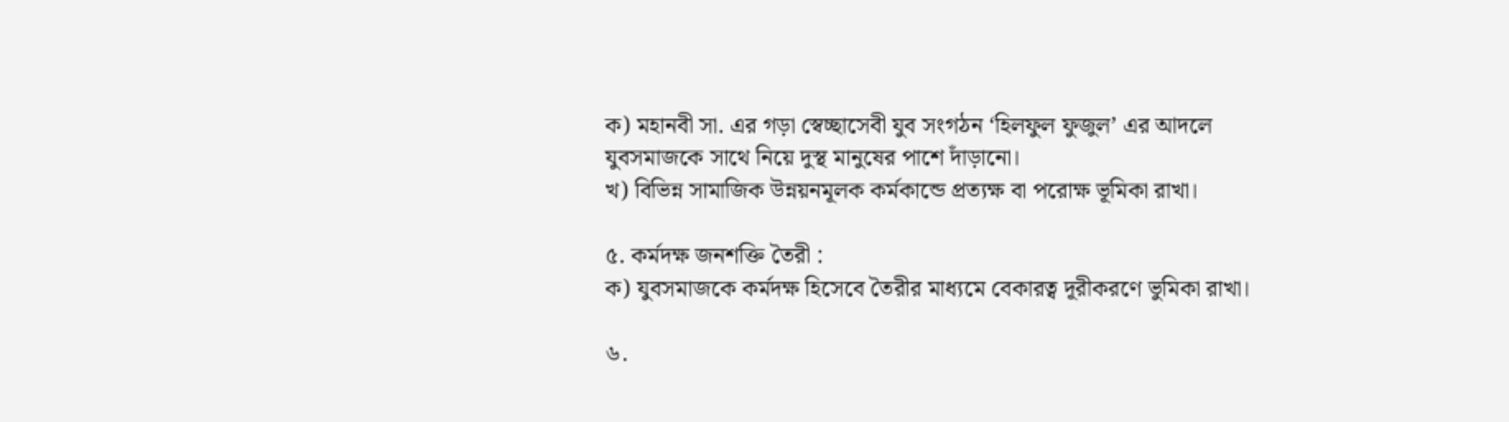ক) মহানবী সা. এর গড়া স্বেচ্ছাসেবী যুব সংগঠন ‘হিলফুল ফুজুল’ এর আদলে যুবসমাজকে সাথে নিয়ে দুস্থ মানুষের পাশে দাঁড়ানো।
খ) বিভিন্ন সামাজিক উন্নয়নমূলক কর্মকান্ডে প্রত্যক্ষ বা পরোক্ষ ভূমিকা রাখা।

৫. কর্মদক্ষ জনশক্তি তৈরী :
ক) যুবসমাজকে কর্মদক্ষ হিসেবে তৈরীর মাধ্যমে বেকারত্ব দূরীকরণে ভুমিকা রাখা।

৬.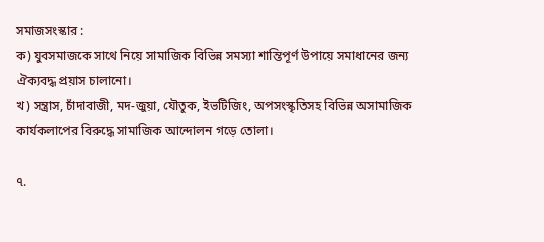সমাজসংস্কার :
ক) যুবসমাজকে সাথে নিয়ে সামাজিক বিভিন্ন সমস্যা শান্তিপূর্ণ উপায়ে সমাধানের জন্য ঐক্যবদ্ধ প্রয়াস চালানো।
খ) সন্ত্রাস, চাঁদাবাজী, মদ-জুয়া, যৌতুক, ইভটিজিং, অপসংস্কৃতিসহ বিভিন্ন অসামাজিক কার্যকলাপের বিরুদ্ধে সামাজিক আন্দোলন গড়ে তোলা।

৭.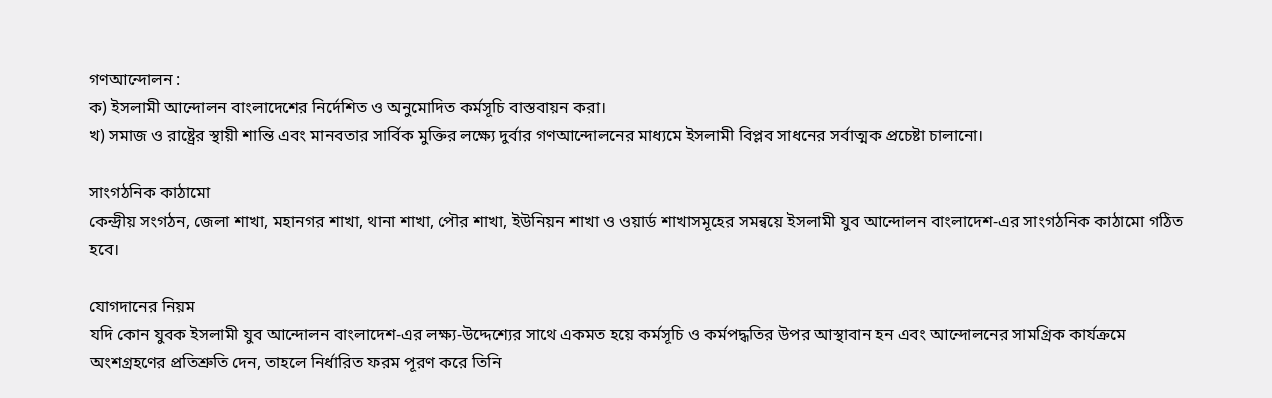গণআন্দোলন :
ক) ইসলামী আন্দোলন বাংলাদেশের নির্দেশিত ও অনুমোদিত কর্মসূচি বাস্তবায়ন করা।
খ) সমাজ ও রাষ্ট্রের স্থায়ী শান্তি এবং মানবতার সার্বিক মুক্তির লক্ষ্যে দুর্বার গণআন্দোলনের মাধ্যমে ইসলামী বিপ্লব সাধনের সর্বাত্মক প্রচেষ্টা চালানো।

সাংগঠনিক কাঠামো
কেন্দ্রীয় সংগঠন, জেলা শাখা, মহানগর শাখা, থানা শাখা, পৌর শাখা, ইউনিয়ন শাখা ও ওয়ার্ড শাখাসমূহের সমন্বয়ে ইসলামী যুব আন্দোলন বাংলাদেশ-এর সাংগঠনিক কাঠামো গঠিত হবে।

যোগদানের নিয়ম
যদি কোন যুবক ইসলামী যুব আন্দোলন বাংলাদেশ-এর লক্ষ্য-উদ্দেশ্যের সাথে একমত হয়ে কর্মসূচি ও কর্মপদ্ধতির উপর আস্থাবান হন এবং আন্দোলনের সামগ্রিক কার্যক্রমে অংশগ্রহণের প্রতিশ্রুতি দেন, তাহলে নির্ধারিত ফরম পূরণ করে তিনি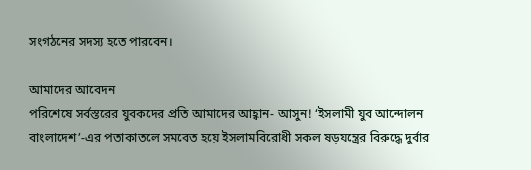সংগঠনের সদস্য হতে পারবেন।

আমাদের আবেদন
পরিশেষে সর্বস্তরের যুবকদের প্রতি আমাদের আহ্বান- আসুন! ‘ইসলামী যুব আন্দোলন বাংলাদেশ’-এর পতাকাতলে সমবেত হয়ে ইসলামবিরোধী সকল ষড়যন্ত্রের বিরুদ্ধে দুর্বার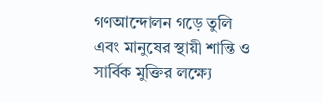গণআন্দোলন গড়ে তুলি এবং মানুষের স্থায়ী শান্তি ও সার্বিক মুক্তির লক্ষ্যে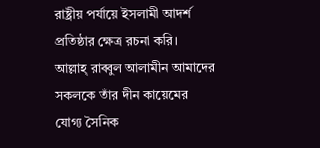রাষ্ট্রীয় পর্যায়ে ইসলামী আদর্শ প্রতিষ্ঠার ক্ষেত্র রচনা করি।
আল্লাহ্ রাব্বুল আলামীন আমাদের সকলকে তাঁর দীন কায়েমের যোগ্য সৈনিক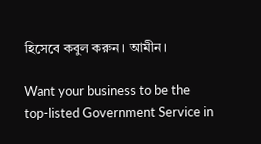হিসেবে কবুল করুন। আমীন।

Want your business to be the top-listed Government Service in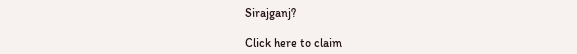Sirajganj?

Click here to claim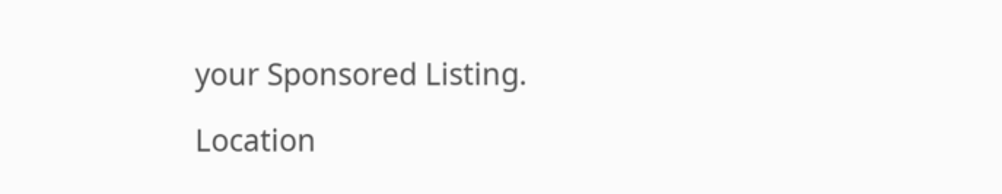your Sponsored Listing.

Location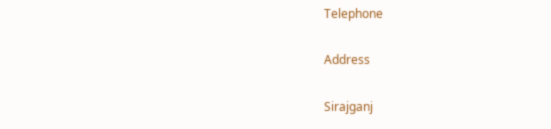Telephone

Address

Sirajganj